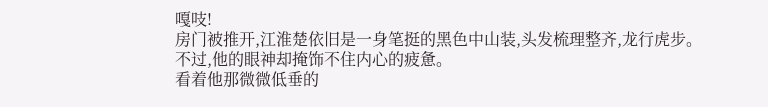嘎吱!
房门被推开,江淮楚依旧是一身笔挺的黑色中山装,头发梳理整齐,龙行虎步。
不过,他的眼神却掩饰不住内心的疲惫。
看着他那微微低垂的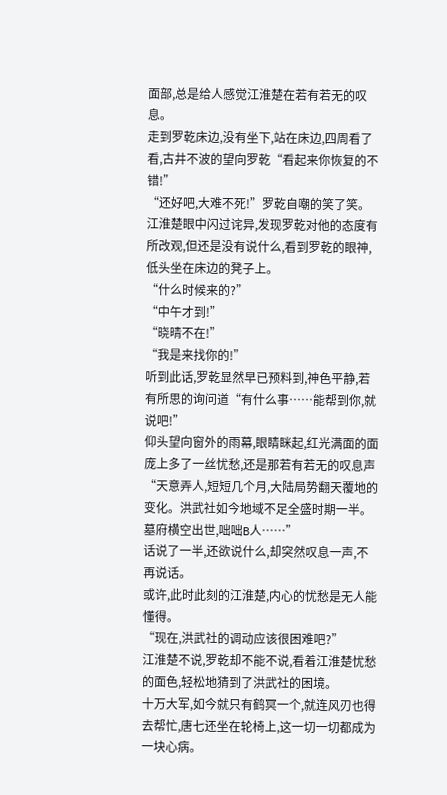面部,总是给人感觉江淮楚在若有若无的叹息。
走到罗乾床边,没有坐下,站在床边,四周看了看,古井不波的望向罗乾“看起来你恢复的不错!”
“还好吧,大难不死!”罗乾自嘲的笑了笑。
江淮楚眼中闪过诧异,发现罗乾对他的态度有所改观,但还是没有说什么,看到罗乾的眼神,低头坐在床边的凳子上。
“什么时候来的?”
“中午才到!”
“晓晴不在!”
“我是来找你的!”
听到此话,罗乾显然早已预料到,神色平静,若有所思的询问道“有什么事……能帮到你,就说吧!”
仰头望向窗外的雨幕,眼睛眯起,红光满面的面庞上多了一丝忧愁,还是那若有若无的叹息声“天意弄人,短短几个月,大陆局势翻天覆地的变化。洪武社如今地域不足全盛时期一半。墓府横空出世,咄咄B人……”
话说了一半,还欲说什么,却突然叹息一声,不再说话。
或许,此时此刻的江淮楚,内心的忧愁是无人能懂得。
“现在,洪武社的调动应该很困难吧?”
江淮楚不说,罗乾却不能不说,看着江淮楚忧愁的面色,轻松地猜到了洪武社的困境。
十万大军,如今就只有鹤冥一个,就连风刃也得去帮忙,唐七还坐在轮椅上,这一切一切都成为一块心病。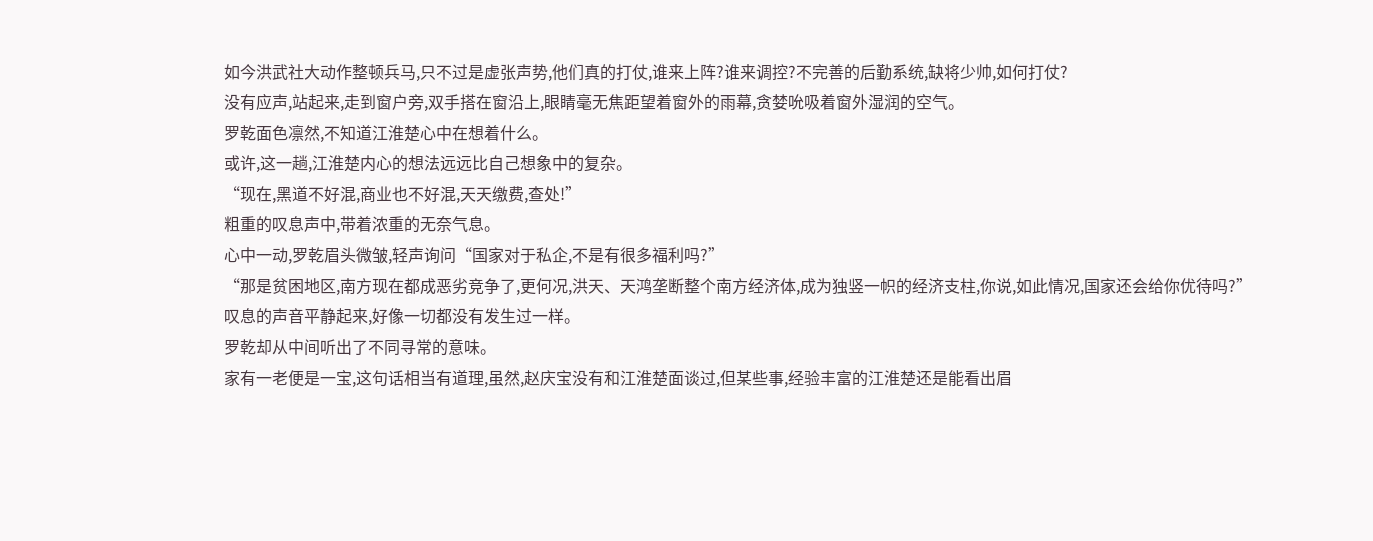如今洪武社大动作整顿兵马,只不过是虚张声势,他们真的打仗,谁来上阵?谁来调控?不完善的后勤系统,缺将少帅,如何打仗?
没有应声,站起来,走到窗户旁,双手搭在窗沿上,眼睛毫无焦距望着窗外的雨幕,贪婪吮吸着窗外湿润的空气。
罗乾面色凛然,不知道江淮楚心中在想着什么。
或许,这一趟,江淮楚内心的想法远远比自己想象中的复杂。
“现在,黑道不好混,商业也不好混,天天缴费,查处!”
粗重的叹息声中,带着浓重的无奈气息。
心中一动,罗乾眉头微皱,轻声询问“国家对于私企,不是有很多福利吗?”
“那是贫困地区,南方现在都成恶劣竞争了,更何况,洪天、天鸿垄断整个南方经济体,成为独竖一帜的经济支柱,你说,如此情况,国家还会给你优待吗?”
叹息的声音平静起来,好像一切都没有发生过一样。
罗乾却从中间听出了不同寻常的意味。
家有一老便是一宝,这句话相当有道理,虽然,赵庆宝没有和江淮楚面谈过,但某些事,经验丰富的江淮楚还是能看出眉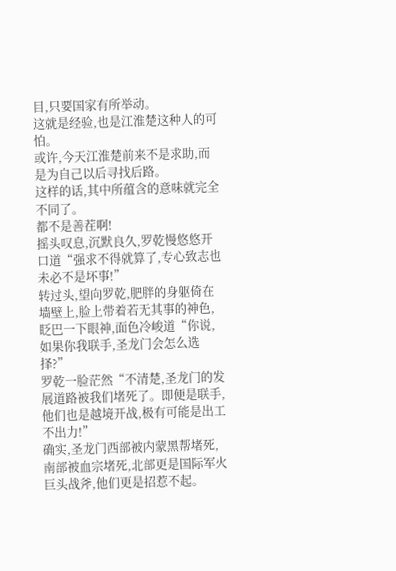目,只要国家有所举动。
这就是经验,也是江淮楚这种人的可怕。
或许,今天江淮楚前来不是求助,而是为自己以后寻找后路。
这样的话,其中所蕴含的意味就完全不同了。
都不是善茬啊!
摇头叹息,沉默良久,罗乾慢悠悠开口道“强求不得就算了,专心致志也未必不是坏事!”
转过头,望向罗乾,肥胖的身躯倚在墙壁上,脸上带着若无其事的神色,眨巴一下眼神,面色冷峻道“你说,如果你我联手,圣龙门会怎么选择?”
罗乾一脸茫然“不清楚,圣龙门的发展道路被我们堵死了。即便是联手,他们也是越境开战,极有可能是出工不出力!”
确实,圣龙门西部被内蒙黑帮堵死,南部被血宗堵死,北部更是国际军火巨头战斧,他们更是招惹不起。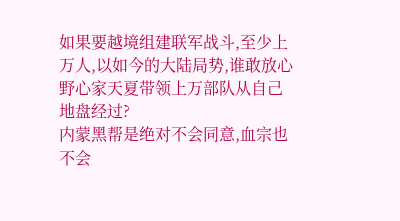如果要越境组建联军战斗,至少上万人,以如今的大陆局势,谁敢放心野心家天夏带领上万部队从自己地盘经过?
内蒙黑帮是绝对不会同意,血宗也不会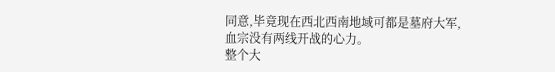同意,毕竟现在西北西南地域可都是墓府大军,血宗没有两线开战的心力。
整个大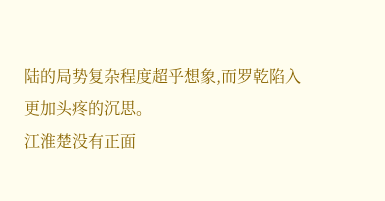陆的局势复杂程度超乎想象,而罗乾陷入更加头疼的沉思。
江淮楚没有正面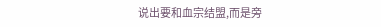说出要和血宗结盟,而是旁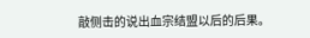敲侧击的说出血宗结盟以后的后果。